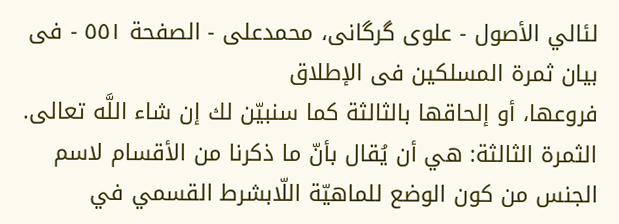لئالي الأصول - علوی گرگانی، محمدعلی - الصفحة ٥٥١ - فی بیان ثمرة المسلکین فی الإطلاق
فروعها، أو إلحاقها بالثالثة كما سنبيّن لك إن شاء اللَّه تعالى.
الثمرة الثالثة: هي أن يُقال بأنّ ما ذكرنا من الأقسام لاسم الجنس من كون الوضع للماهيّة اللّابشرط القسمي في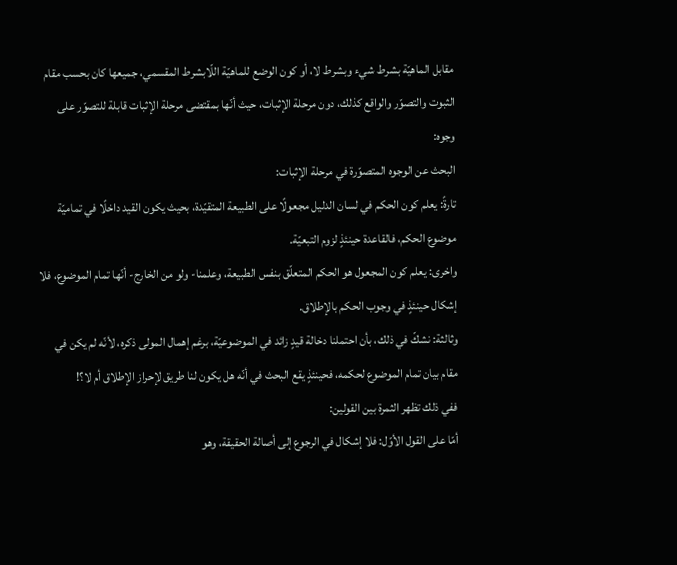مقابل الماهيّة بشرط شيء وبشرط لا، أو كون الوضع للماهيّة اللّابشرط المقسمي، جميعها كان بحسب مقام الثبوت والتصوّر والواقع كذلك، دون مرحلة الإثبات، حيث أنّها بمقتضى مرحلة الإثبات قابلة للتصوّر على وجوه:
البحث عن الوجوه المتصوّرة في مرحلة الإثبات:
تارةً: يعلم كون الحكم في لسان الدليل مجعولًا على الطبيعة المتقيّدة، بحيث يكون القيد داخلًا في تماميّة موضوع الحكم، فالقاعدة حينئذٍ لزوم التبعيّة.
واخرى: يعلم كون المجعول هو الحكم المتعلّق بنفس الطبيعة، وعلمنا- ولو من الخارج- أنّها تمام الموضوع، فلا إشكال حينئذٍ في وجوب الحكم بالإطلاق.
وثالثة: نشكّ في ذلك، بأن احتملنا دخالة قيدٍ زائد في الموضوعيّة، برغم إهمال المولى ذكره، لأنّه لم يكن في مقام بيان تمام الموضوع لحكمه، فحينئذٍ يقع البحث في أنّه هل يكون لنا طريق لإحراز الإطلاق أم لا؟!
ففي ذلك تظهر الثمرة بين القولين:
أمّا على القول الأوّل: فلا إشكال في الرجوع إلى أصالة الحقيقة، وهو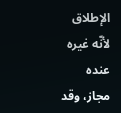الإطلاق لأنّه غيره عنده مجاز، وقد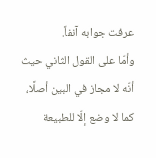عرفت جوابه آنفاً.
وأمّا على القول الثاني حيث أنّه لا مجاز في البين أصلًا، كما لا وضع إلّا للطبيعة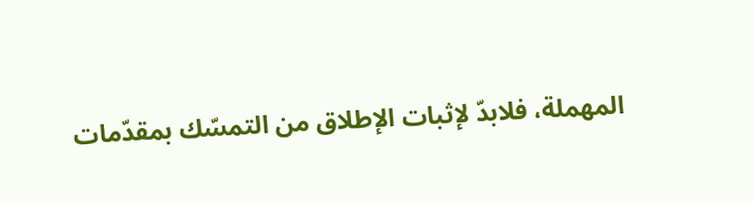المهملة، فلابدّ لإثبات الإطلاق من التمسّك بمقدّمات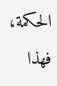الحكمة، فهذا